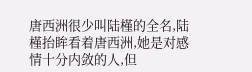唐西洲很少叫陆槿的全名,陆槿抬眸看着唐西洲,她是对感情十分内敛的人,但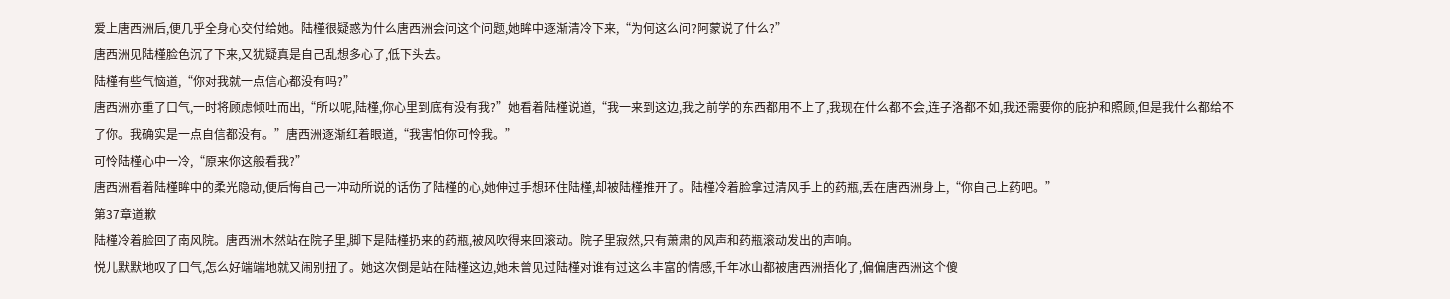爱上唐西洲后,便几乎全身心交付给她。陆槿很疑惑为什么唐西洲会问这个问题,她眸中逐渐清冷下来,“为何这么问?阿蒙说了什么?”
唐西洲见陆槿脸色沉了下来,又犹疑真是自己乱想多心了,低下头去。
陆槿有些气恼道,“你对我就一点信心都没有吗?”
唐西洲亦重了口气,一时将顾虑倾吐而出,“所以呢,陆槿,你心里到底有没有我?”她看着陆槿说道,“我一来到这边,我之前学的东西都用不上了,我现在什么都不会,连子洛都不如,我还需要你的庇护和照顾,但是我什么都给不了你。我确实是一点自信都没有。”唐西洲逐渐红着眼道,“我害怕你可怜我。”
可怜陆槿心中一冷,“原来你这般看我?”
唐西洲看着陆槿眸中的柔光隐动,便后悔自己一冲动所说的话伤了陆槿的心,她伸过手想环住陆槿,却被陆槿推开了。陆槿冷着脸拿过清风手上的药瓶,丢在唐西洲身上,“你自己上药吧。”
第37章道歉
陆槿冷着脸回了南风院。唐西洲木然站在院子里,脚下是陆槿扔来的药瓶,被风吹得来回滚动。院子里寂然,只有萧肃的风声和药瓶滚动发出的声响。
悦儿默默地叹了口气,怎么好端端地就又闹别扭了。她这次倒是站在陆槿这边,她未曾见过陆槿对谁有过这么丰富的情感,千年冰山都被唐西洲捂化了,偏偏唐西洲这个傻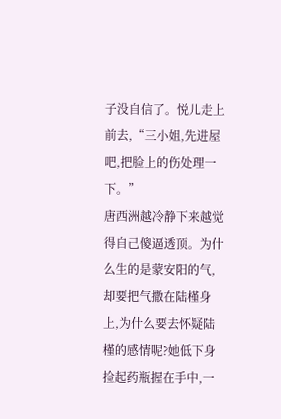子没自信了。悦儿走上前去,“三小姐,先进屋吧,把脸上的伤处理一下。”
唐西洲越冷静下来越觉得自己傻逼透顶。为什么生的是蒙安阳的气,却要把气撒在陆槿身上,为什么要去怀疑陆槿的感情呢?她低下身捡起药瓶握在手中,一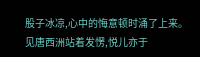股子冰凉,心中的悔意顿时涌了上来。
见唐西洲站着发愣,悦儿亦于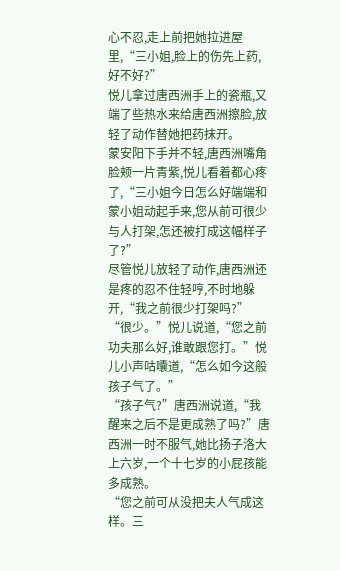心不忍,走上前把她拉进屋里,“三小姐,脸上的伤先上药,好不好?”
悦儿拿过唐西洲手上的瓷瓶,又端了些热水来给唐西洲擦脸,放轻了动作替她把药抹开。
蒙安阳下手并不轻,唐西洲嘴角脸颊一片青紫,悦儿看着都心疼了,“三小姐今日怎么好端端和蒙小姐动起手来,您从前可很少与人打架,怎还被打成这幅样子了?”
尽管悦儿放轻了动作,唐西洲还是疼的忍不住轻哼,不时地躲开,“我之前很少打架吗?”
“很少。”悦儿说道,“您之前功夫那么好,谁敢跟您打。”悦儿小声咕囔道,“怎么如今这般孩子气了。”
“孩子气?”唐西洲说道,“我醒来之后不是更成熟了吗?”唐西洲一时不服气,她比扬子洛大上六岁,一个十七岁的小屁孩能多成熟。
“您之前可从没把夫人气成这样。三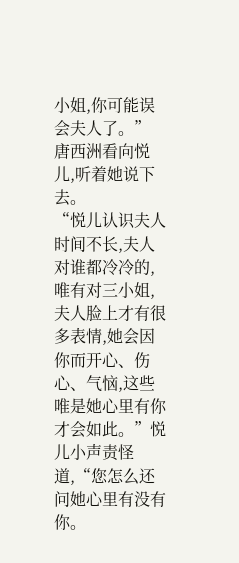小姐,你可能误会夫人了。”
唐西洲看向悦儿,听着她说下去。
“悦儿认识夫人时间不长,夫人对谁都冷冷的,唯有对三小姐,夫人脸上才有很多表情,她会因你而开心、伤心、气恼,这些唯是她心里有你才会如此。”悦儿小声责怪道,“您怎么还问她心里有没有你。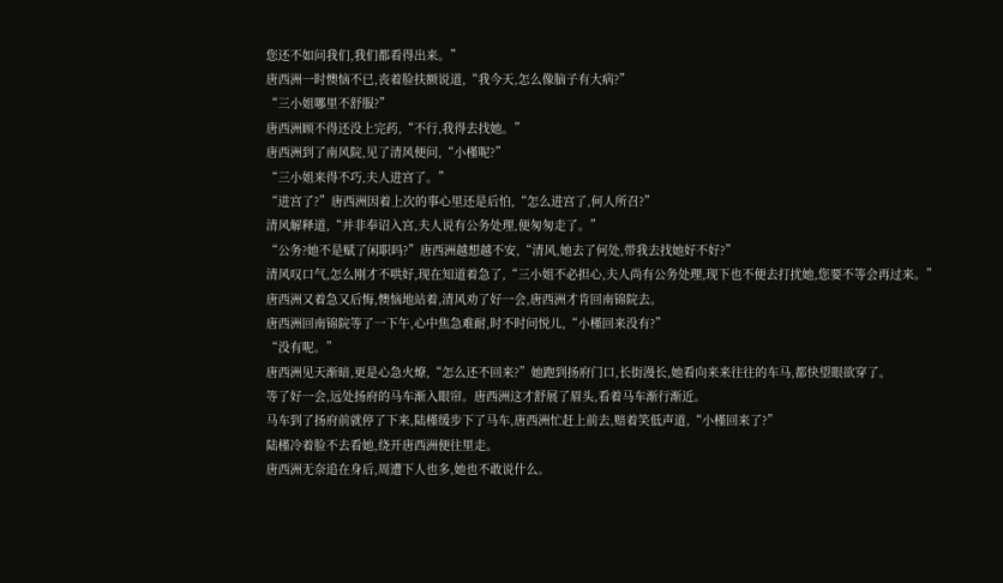您还不如问我们,我们都看得出来。”
唐西洲一时懊恼不已,丧着脸扶额说道,“我今天,怎么像脑子有大病?”
“三小姐哪里不舒服?”
唐西洲顾不得还没上完药,“不行,我得去找她。”
唐西洲到了南风院,见了清风便问,“小槿呢?”
“三小姐来得不巧,夫人进宫了。”
“进宫了?”唐西洲因着上次的事心里还是后怕,“怎么进宫了,何人所召?”
清风解释道,“并非奉诏入宫,夫人说有公务处理,便匆匆走了。”
“公务?她不是赋了闲职吗?”唐西洲越想越不安,“清风,她去了何处,带我去找她好不好?”
清风叹口气,怎么刚才不哄好,现在知道着急了,“三小姐不必担心,夫人尚有公务处理,现下也不便去打扰她,您要不等会再过来。”
唐西洲又着急又后悔,懊恼地站着,清风劝了好一会,唐西洲才肯回南锦院去。
唐西洲回南锦院等了一下午,心中焦急难耐,时不时问悦儿,“小槿回来没有?”
“没有呢。”
唐西洲见天渐暗,更是心急火燎,“怎么还不回来?”她跑到扬府门口,长街漫长,她看向来来往往的车马,都快望眼欲穿了。
等了好一会,远处扬府的马车渐入眼帘。唐西洲这才舒展了眉头,看着马车渐行渐近。
马车到了扬府前就停了下来,陆槿缓步下了马车,唐西洲忙赶上前去,赔着笑低声道,“小槿回来了?”
陆槿冷着脸不去看她,绕开唐西洲便往里走。
唐西洲无奈追在身后,周遭下人也多,她也不敢说什么。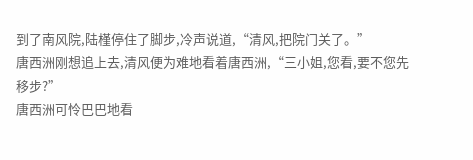到了南风院,陆槿停住了脚步,冷声说道,“清风,把院门关了。”
唐西洲刚想追上去,清风便为难地看着唐西洲,“三小姐,您看,要不您先移步?”
唐西洲可怜巴巴地看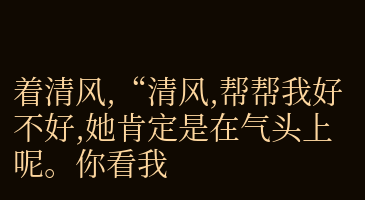着清风,“清风,帮帮我好不好,她肯定是在气头上呢。你看我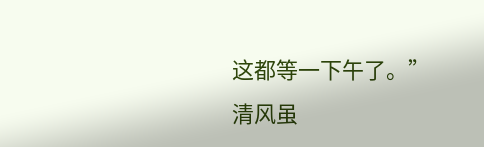这都等一下午了。”
清风虽